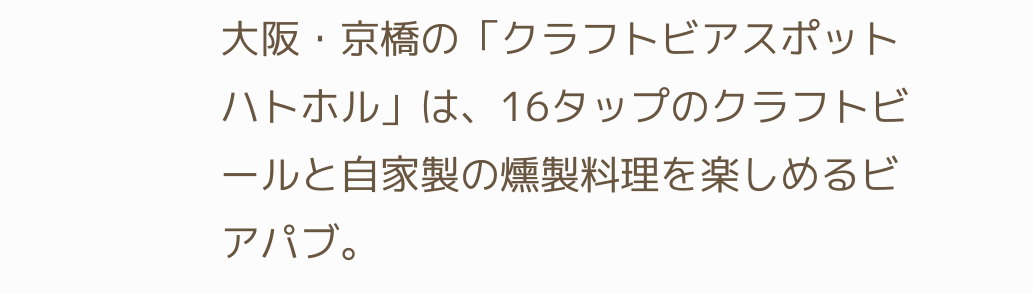大阪・京橋の「クラフトビアスポット ハトホル」は、16タップのクラフトビールと自家製の燻製料理を楽しめるビアパブ。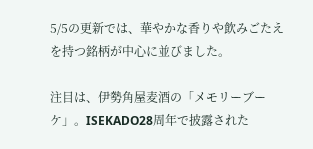5/5の更新では、華やかな香りや飲みごたえを持つ銘柄が中心に並びました。

注目は、伊勢角屋麦酒の「メモリーブーケ」。ISEKADO28周年で披露された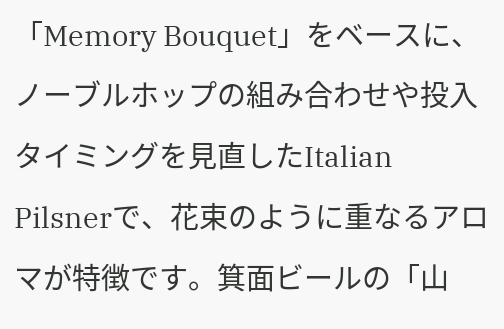「Memory Bouquet」をベースに、ノーブルホップの組み合わせや投入タイミングを見直したItalian Pilsnerで、花束のように重なるアロマが特徴です。箕面ビールの「山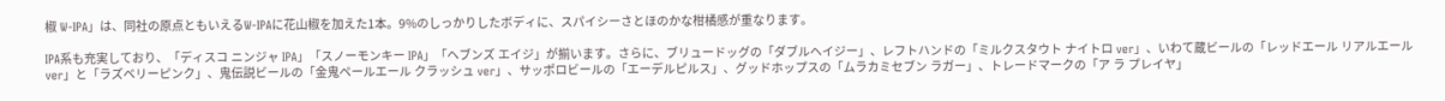椒 W-IPA」は、同社の原点ともいえるW-IPAに花山椒を加えた1本。9%のしっかりしたボディに、スパイシーさとほのかな柑橘感が重なります。

IPA系も充実しており、「ディスコ ニンジャ IPA」「スノーモンキー IPA」「ヘブンズ エイジ」が揃います。さらに、ブリュードッグの「ダブルヘイジー」、レフトハンドの「ミルクスタウト ナイトロ ver」、いわて蔵ビールの「レッドエール リアルエール ver」と「ラズベリーピンク」、鬼伝説ビールの「金鬼ペールエール クラッシュ ver」、サッポロビールの「エーデルピルス」、グッドホップスの「ムラカミセブン ラガー」、トレードマークの「ア ラ プレイヤ」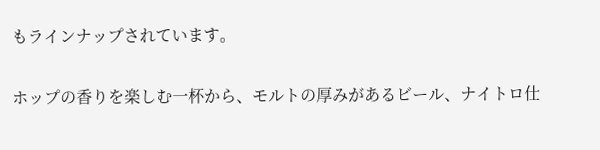もラインナップされています。

ホップの香りを楽しむ一杯から、モルトの厚みがあるビール、ナイトロ仕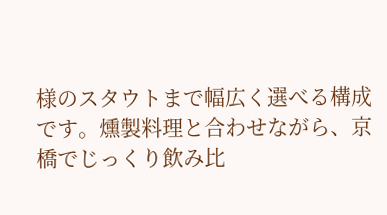様のスタウトまで幅広く選べる構成です。燻製料理と合わせながら、京橋でじっくり飲み比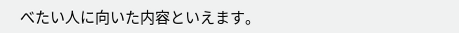べたい人に向いた内容といえます。